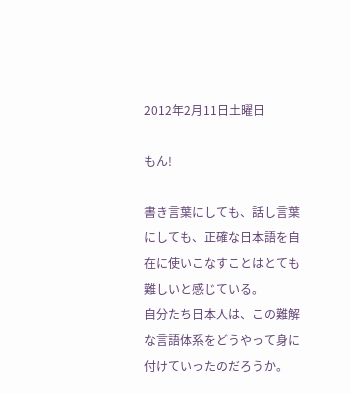2012年2月11日土曜日

もん!

書き言葉にしても、話し言葉にしても、正確な日本語を自在に使いこなすことはとても難しいと感じている。
自分たち日本人は、この難解な言語体系をどうやって身に付けていったのだろうか。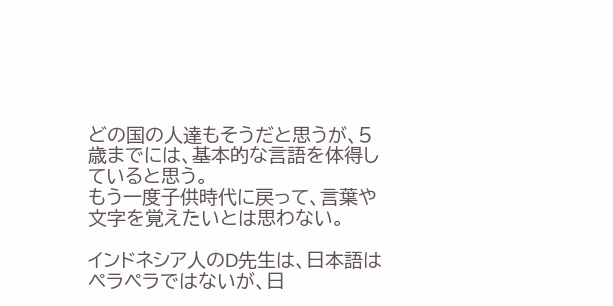どの国の人達もそうだと思うが、5歳までには、基本的な言語を体得していると思う。
もう一度子供時代に戻って、言葉や文字を覚えたいとは思わない。

インドネシア人のD先生は、日本語はペラペラではないが、日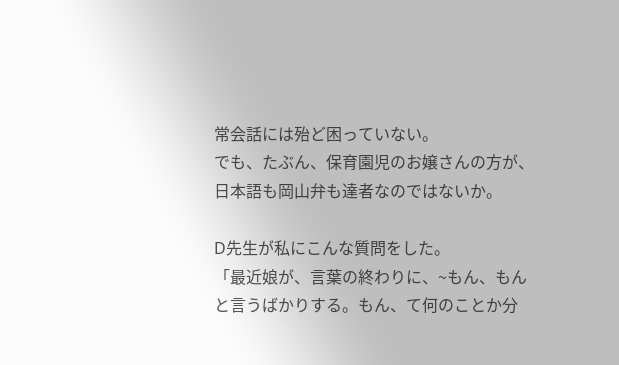常会話には殆ど困っていない。
でも、たぶん、保育園児のお嬢さんの方が、日本語も岡山弁も達者なのではないか。

D先生が私にこんな質問をした。
「最近娘が、言葉の終わりに、~もん、もんと言うばかりする。もん、て何のことか分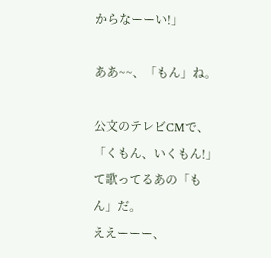からなーーい!」

ああ~~、「もん」ね。

公文のテレビCMで、「くもん、いくもん!」て歌ってるあの「もん」だ。
ええーーー、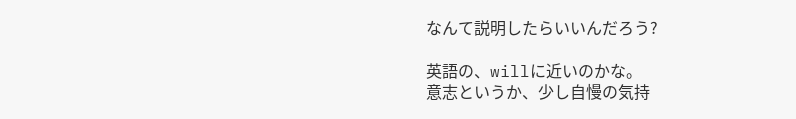なんて説明したらいいんだろう?

英語の、willに近いのかな。
意志というか、少し自慢の気持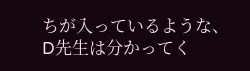ちが入っているような、
D先生は分かってく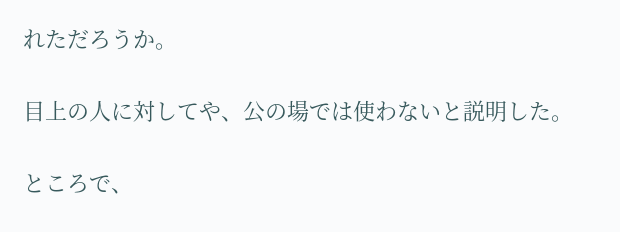れただろうか。

目上の人に対してや、公の場では使わないと説明した。

ところで、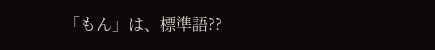「もん」は、標準語??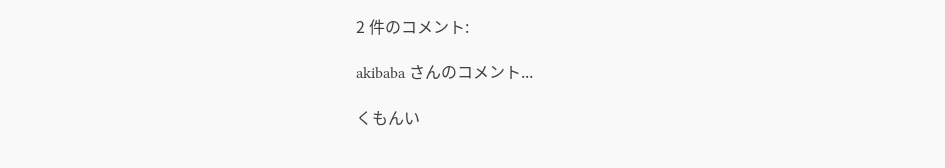2 件のコメント:

akibaba さんのコメント...

くもんい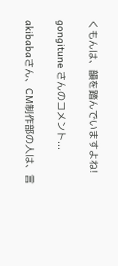くもんは、韻を踏んでいますよね!

gongitune さんのコメント...

akibabaさん、CM制作部の人は、言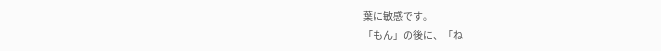葉に敏感です。
「もん」の後に、「ね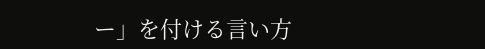ー」を付ける言い方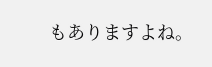もありますよね。